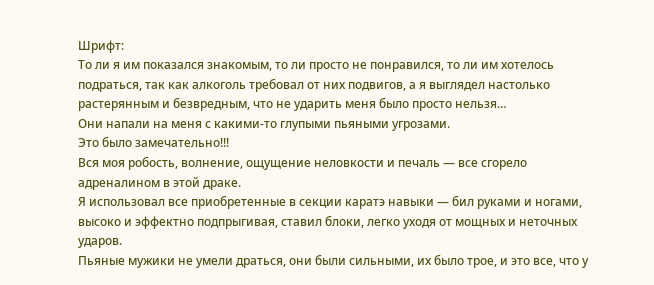Шрифт:
То ли я им показался знакомым, то ли просто не понравился, то ли им хотелось подраться, так как алкоголь требовал от них подвигов, а я выглядел настолько растерянным и безвредным, что не ударить меня было просто нельзя…
Они напали на меня с какими-то глупыми пьяными угрозами.
Это было замечательно!!!
Вся моя робость, волнение, ощущение неловкости и печаль — все сгорело адреналином в этой драке.
Я использовал все приобретенные в секции каратэ навыки — бил руками и ногами, высоко и эффектно подпрыгивая, ставил блоки, легко уходя от мощных и неточных ударов.
Пьяные мужики не умели драться, они были сильными, их было трое, и это все, что у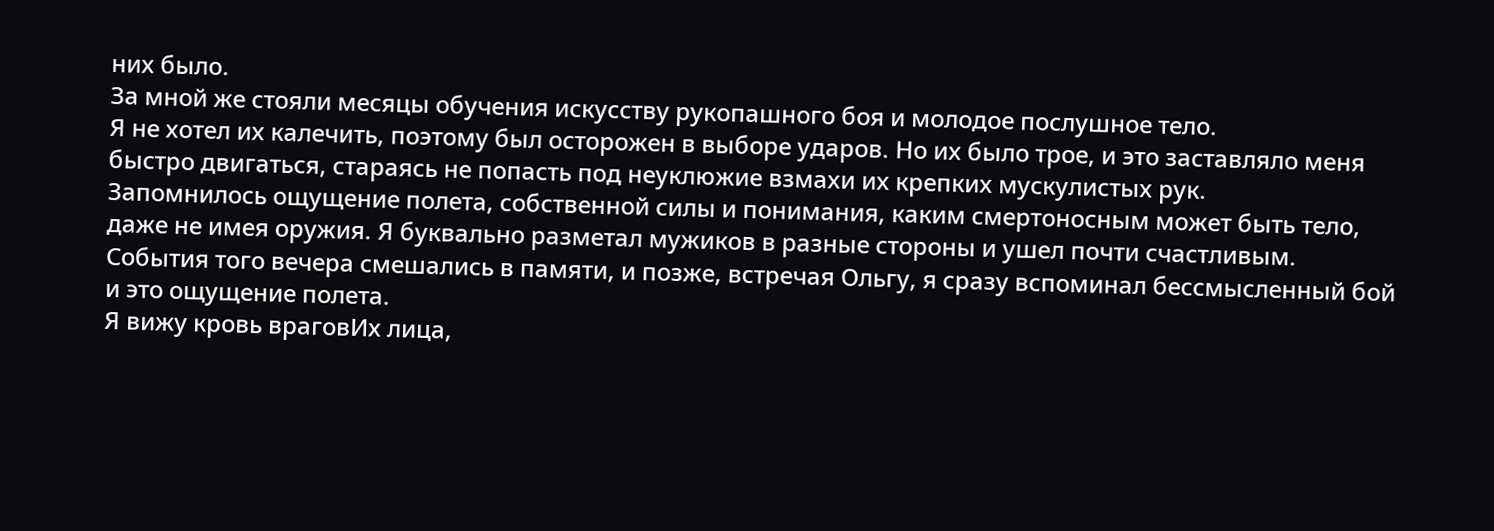них было.
За мной же стояли месяцы обучения искусству рукопашного боя и молодое послушное тело.
Я не хотел их калечить, поэтому был осторожен в выборе ударов. Но их было трое, и это заставляло меня быстро двигаться, стараясь не попасть под неуклюжие взмахи их крепких мускулистых рук.
Запомнилось ощущение полета, собственной силы и понимания, каким смертоносным может быть тело, даже не имея оружия. Я буквально разметал мужиков в разные стороны и ушел почти счастливым.
События того вечера смешались в памяти, и позже, встречая Ольгу, я сразу вспоминал бессмысленный бой и это ощущение полета.
Я вижу кровь враговИх лица,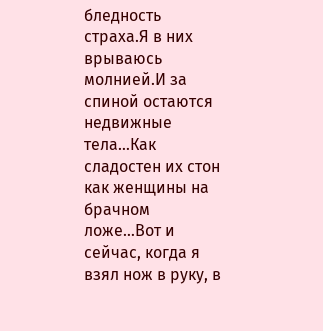бледность страха.Я в них врываюсь молнией.И за спиной остаются недвижные тела…Как сладостен их стон как женщины на брачном ложе…Вот и сейчас, когда я взял нож в руку, в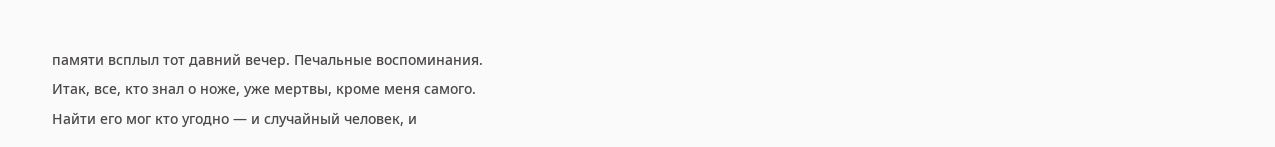памяти всплыл тот давний вечер. Печальные воспоминания.
Итак, все, кто знал о ноже, уже мертвы, кроме меня самого.
Найти его мог кто угодно — и случайный человек, и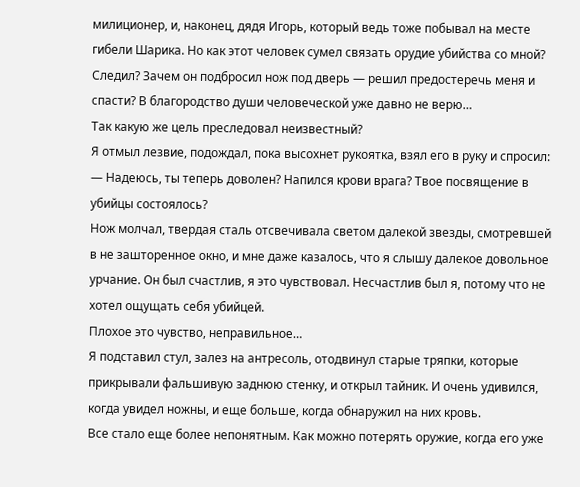милиционер, и, наконец, дядя Игорь, который ведь тоже побывал на месте гибели Шарика. Но как этот человек сумел связать орудие убийства со мной? Следил? Зачем он подбросил нож под дверь — решил предостеречь меня и спасти? В благородство души человеческой уже давно не верю…
Так какую же цель преследовал неизвестный?
Я отмыл лезвие, подождал, пока высохнет рукоятка, взял его в руку и спросил:
— Надеюсь, ты теперь доволен? Напился крови врага? Твое посвящение в убийцы состоялось?
Нож молчал, твердая сталь отсвечивала светом далекой звезды, смотревшей в не зашторенное окно, и мне даже казалось, что я слышу далекое довольное урчание. Он был счастлив, я это чувствовал. Несчастлив был я, потому что не хотел ощущать себя убийцей.
Плохое это чувство, неправильное…
Я подставил стул, залез на антресоль, отодвинул старые тряпки, которые прикрывали фальшивую заднюю стенку, и открыл тайник. И очень удивился, когда увидел ножны, и еще больше, когда обнаружил на них кровь.
Все стало еще более непонятным. Как можно потерять оружие, когда его уже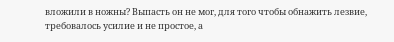вложили в ножны? Выпасть он не мог, для того чтобы обнажить лезвие, требовалось усилие и не простое, а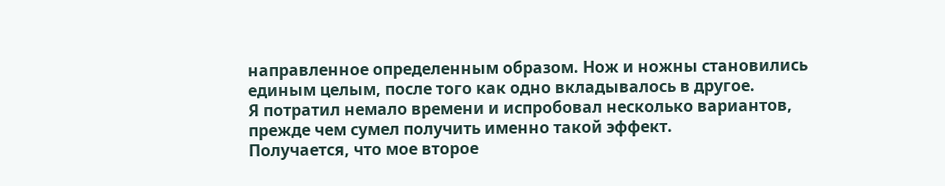направленное определенным образом. Нож и ножны становились единым целым, после того как одно вкладывалось в другое.
Я потратил немало времени и испробовал несколько вариантов, прежде чем сумел получить именно такой эффект.
Получается, что мое второе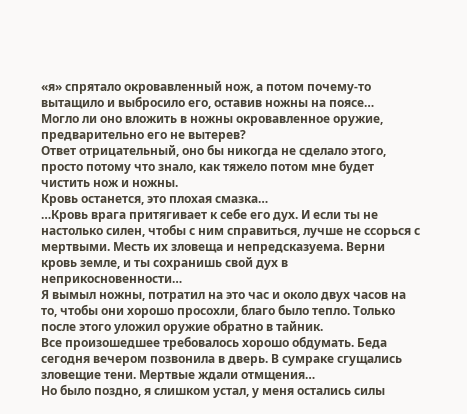«я» спрятало окровавленный нож, а потом почему-то вытащило и выбросило его, оставив ножны на поясе…
Могло ли оно вложить в ножны окровавленное оружие, предварительно его не вытерев?
Ответ отрицательный, оно бы никогда не сделало этого, просто потому что знало, как тяжело потом мне будет чистить нож и ножны.
Кровь останется, это плохая смазка…
…Кровь врага притягивает к себе его дух. И если ты не настолько силен, чтобы с ним справиться, лучше не ссорься с мертвыми. Месть их зловеща и непредсказуема. Верни кровь земле, и ты сохранишь свой дух в неприкосновенности…
Я вымыл ножны, потратил на это час и около двух часов на то, чтобы они хорошо просохли, благо было тепло. Только после этого уложил оружие обратно в тайник.
Все произошедшее требовалось хорошо обдумать. Беда сегодня вечером позвонила в дверь. В сумраке сгущались зловещие тени. Мертвые ждали отмщения…
Но было поздно, я слишком устал, у меня остались силы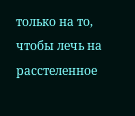только на то, чтобы лечь на расстеленное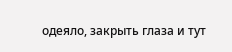одеяло, закрыть глаза и тут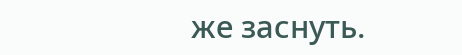же заснуть.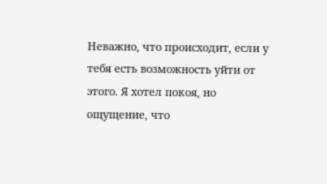Неважно, что происходит, если у тебя есть возможность уйти от этого. Я хотел покоя, но ощущение, что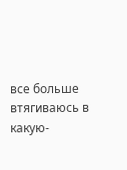все больше втягиваюсь в какую-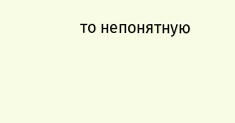то непонятную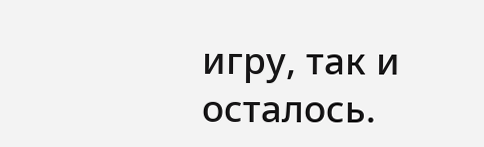игру, так и осталось.